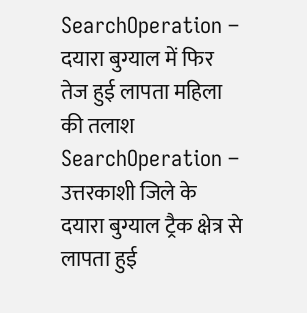SearchOperation – दयारा बुग्याल में फिर तेज हुई लापता महिला की तलाश
SearchOperation – उत्तरकाशी जिले के दयारा बुग्याल ट्रैक क्षेत्र से लापता हुई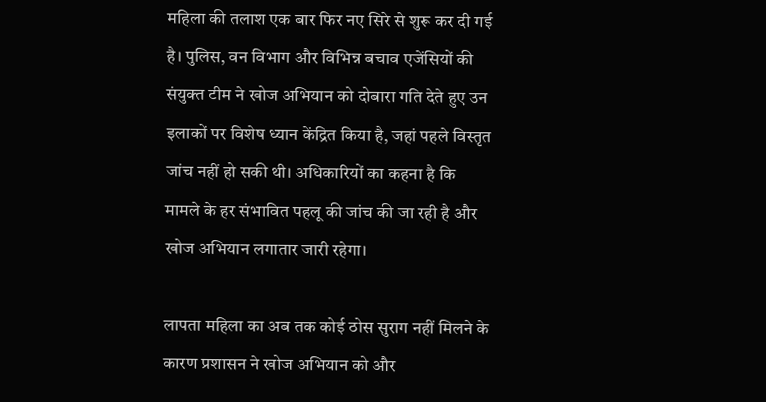महिला की तलाश एक बार फिर नए सिरे से शुरू कर दी गई है। पुलिस, वन विभाग और विभिन्न बचाव एजेंसियों की संयुक्त टीम ने खोज अभियान को दोबारा गति देते हुए उन इलाकों पर विशेष ध्यान केंद्रित किया है, जहां पहले विस्तृत जांच नहीं हो सकी थी। अधिकारियों का कहना है कि मामले के हर संभावित पहलू की जांच की जा रही है और खोज अभियान लगातार जारी रहेगा।

लापता महिला का अब तक कोई ठोस सुराग नहीं मिलने के कारण प्रशासन ने खोज अभियान को और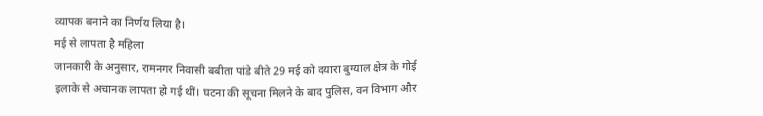व्यापक बनाने का निर्णय लिया है।
मई से लापता है महिला
जानकारी के अनुसार, रामनगर निवासी बबीता पांडे बीते 29 मई को दयारा बुग्याल क्षेत्र के गोई इलाके से अचानक लापता हो गई थीं। घटना की सूचना मिलने के बाद पुलिस, वन विभाग और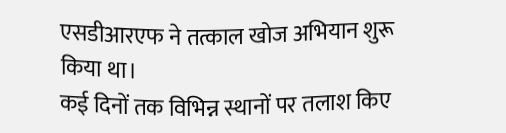एसडीआरएफ ने तत्काल खोज अभियान शुरू किया था।
कई दिनों तक विभिन्न स्थानों पर तलाश किए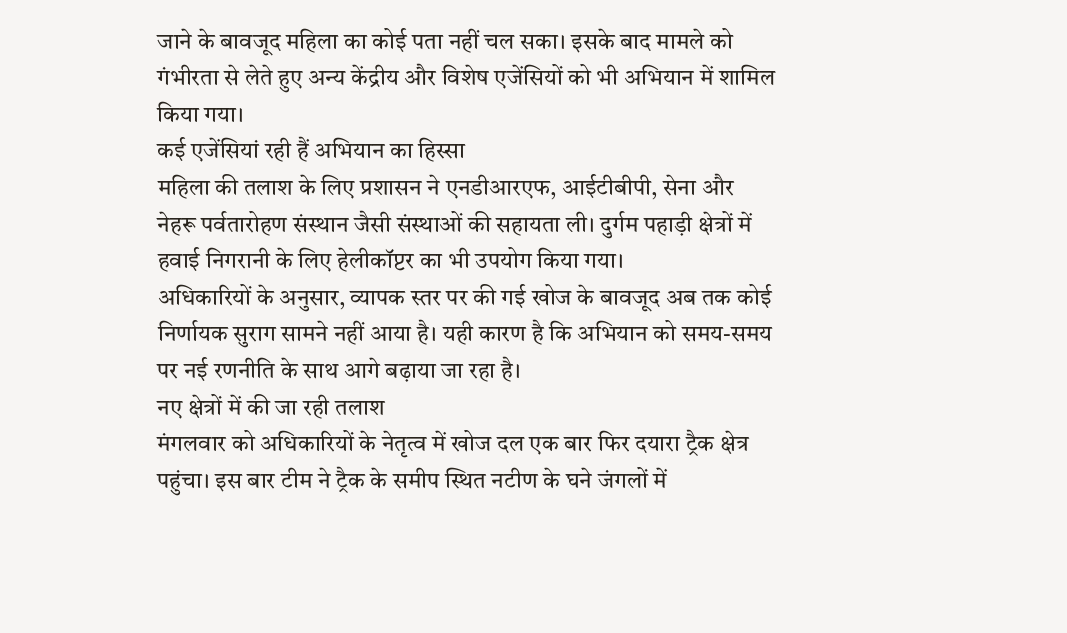जाने के बावजूद महिला का कोई पता नहीं चल सका। इसके बाद मामले को गंभीरता से लेते हुए अन्य केंद्रीय और विशेष एजेंसियों को भी अभियान में शामिल किया गया।
कई एजेंसियां रही हैं अभियान का हिस्सा
महिला की तलाश के लिए प्रशासन ने एनडीआरएफ, आईटीबीपी, सेना और नेहरू पर्वतारोहण संस्थान जैसी संस्थाओं की सहायता ली। दुर्गम पहाड़ी क्षेत्रों में हवाई निगरानी के लिए हेलीकॉप्टर का भी उपयोग किया गया।
अधिकारियों के अनुसार, व्यापक स्तर पर की गई खोज के बावजूद अब तक कोई निर्णायक सुराग सामने नहीं आया है। यही कारण है कि अभियान को समय-समय पर नई रणनीति के साथ आगे बढ़ाया जा रहा है।
नए क्षेत्रों में की जा रही तलाश
मंगलवार को अधिकारियों के नेतृत्व में खोज दल एक बार फिर दयारा ट्रैक क्षेत्र पहुंचा। इस बार टीम ने ट्रैक के समीप स्थित नटीण के घने जंगलों में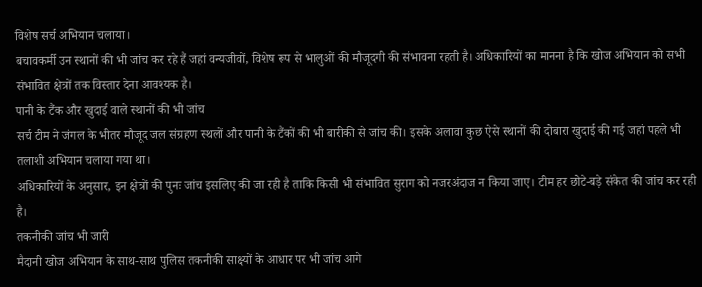विशेष सर्च अभियान चलाया।
बचावकर्मी उन स्थानों की भी जांच कर रहे हैं जहां वन्यजीवों, विशेष रूप से भालुओं की मौजूदगी की संभावना रहती है। अधिकारियों का मानना है कि खोज अभियान को सभी संभावित क्षेत्रों तक विस्तार देना आवश्यक है।
पानी के टैंक और खुदाई वाले स्थानों की भी जांच
सर्च टीम ने जंगल के भीतर मौजूद जल संग्रहण स्थलों और पानी के टैंकों की भी बारीकी से जांच की। इसके अलावा कुछ ऐसे स्थानों की दोबारा खुदाई की गई जहां पहले भी तलाशी अभियान चलाया गया था।
अधिकारियों के अनुसार, इन क्षेत्रों की पुनः जांच इसलिए की जा रही है ताकि किसी भी संभावित सुराग को नजरअंदाज न किया जाए। टीम हर छोटे-बड़े संकेत की जांच कर रही है।
तकनीकी जांच भी जारी
मैदानी खोज अभियान के साथ-साथ पुलिस तकनीकी साक्ष्यों के आधार पर भी जांच आगे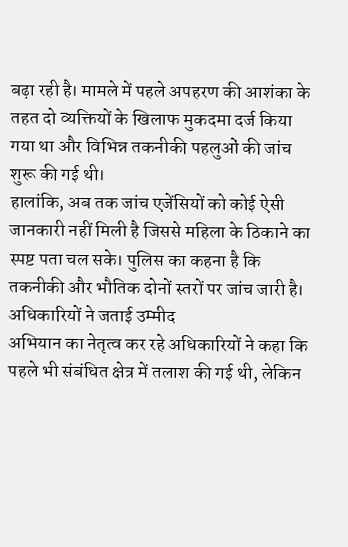बढ़ा रही है। मामले में पहले अपहरण की आशंका के तहत दो व्यक्तियों के खिलाफ मुकदमा दर्ज किया गया था और विभिन्न तकनीकी पहलुओं की जांच शुरू की गई थी।
हालांकि, अब तक जांच एजेंसियों को कोई ऐसी जानकारी नहीं मिली है जिससे महिला के ठिकाने का स्पष्ट पता चल सके। पुलिस का कहना है कि तकनीकी और भौतिक दोनों स्तरों पर जांच जारी है।
अधिकारियों ने जताई उम्मीद
अभियान का नेतृत्व कर रहे अधिकारियों ने कहा कि पहले भी संबंधित क्षेत्र में तलाश की गई थी, लेकिन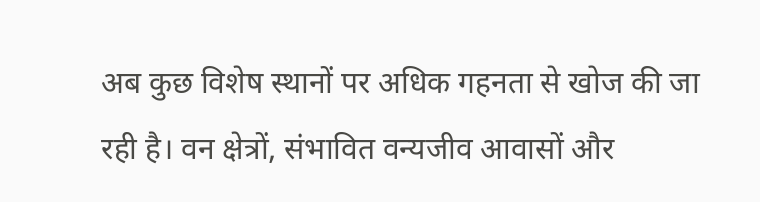अब कुछ विशेष स्थानों पर अधिक गहनता से खोज की जा रही है। वन क्षेत्रों, संभावित वन्यजीव आवासों और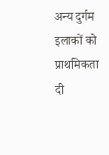अन्य दुर्गम इलाकों को प्राथमिकता दी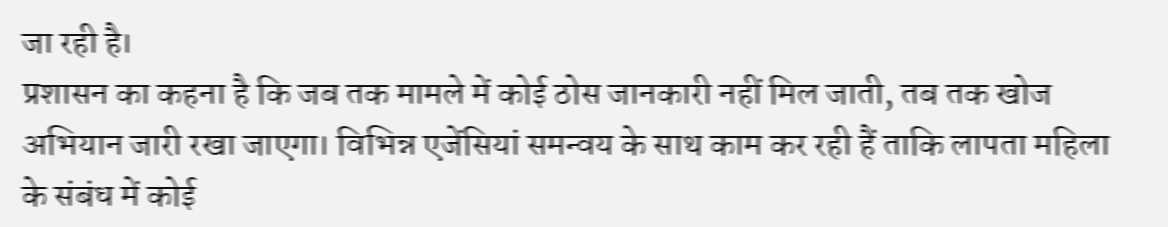जा रही है।
प्रशासन का कहना है कि जब तक मामले में कोई ठोस जानकारी नहीं मिल जाती, तब तक खोज अभियान जारी रखा जाएगा। विभिन्न एजेंसियां समन्वय के साथ काम कर रही हैं ताकि लापता महिला के संबंध में कोई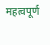महत्वपूर्ण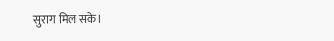सुराग मिल सके।